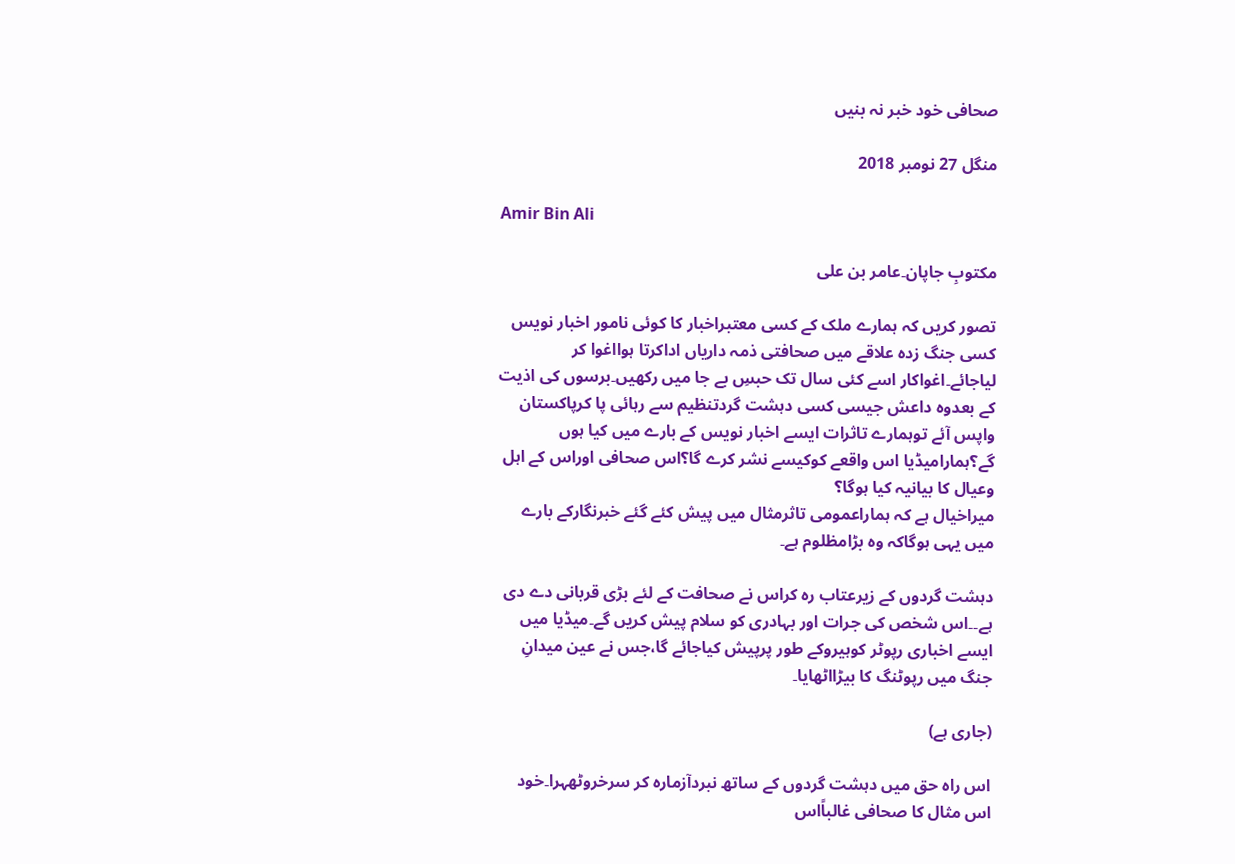صحافی خود خبر نہ بنیں

منگل 27 نومبر 2018

Amir Bin Ali

مکتوبِ جاپان۔عامر بن علی

تصور کریں کہ ہمارے ملک کے کسی معتبراخبار کا کوئی نامور اخبار نویس کسی جنگ زدہ علاقے میں صحافتی ذمہ داریاں اداکرتا ہوااغوا کر لیاجائے۔اغواکار اسے کئی سال تک حبسِ بے جا میں رکھیں۔برسوں کی اذیت کے بعدوہ داعش جیسی کسی دہشت گردتنظیم سے رہائی پا کرپاکستان واپس آئے توہمارے تاثرات ایسے اخبار نویس کے بارے میں کیا ہوں گے؟ہمارامیڈیا اس واقعے کوکیسے نشر کرے گا؟اس صحافی اوراس کے اہل وعیال کا بیانیہ کیا ہوگا؟
میراخیال ہے کہ ہماراعمومی تاثرمثال میں پیش کئے گئے خبرنگارکے بارے میں یہی ہوگاکہ وہ بڑامظلوم ہے۔

دہشت گردوں کے زیرعتاب رہ کراس نے صحافت کے لئے بڑی قربانی دے دی ہے۔۔اس شخص کی جرات اور بہادری کو سلام پیش کریں گے۔میڈیا میں ایسے اخباری رپوٹر کوہیروکے طور پرپیش کیاجائے گا،جس نے عین میدانِ جنگ میں رپوٹنگ کا بیڑااٹھایا۔

(جاری ہے)

اس راہ حق میں دہشت گردوں کے ساتھ نبردآزمارہ کر سرخروٹھہرا۔خود اس مثال کا صحافی غالباًاس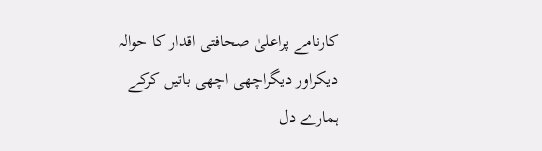کارنامے پراعلیٰ صحافتی اقدار کا حوالہ دیکراور دیگراچھی اچھی باتیں کرکے ہمارے دل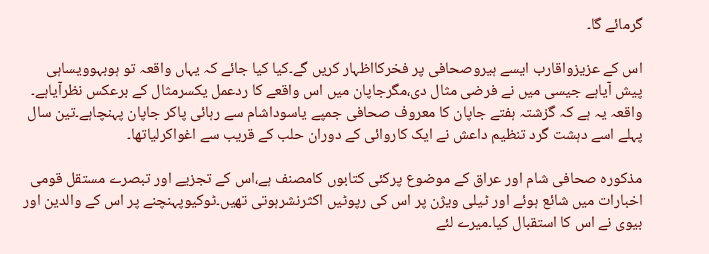گرمائے گا۔

اس کے عزیزواقارب ایسے ہیروصحافی پر فخرکااظہار کریں گے۔کیا کیا جائے کہ یہاں واقعہ تو ہوبہوویساہی پیش آیاہے جیسی میں نے فرضی مثال دی،مگرجاپان میں اس واقعے کا ردعمل یکسرمثال کے برعکس نظرآیاہے۔
واقعہ یہ ہے کہ گزشتہ ہفتے جاپان کا معروف صحافی جمپے یاسوداشام سے رہائی پاکر جاپان پہنچاہے۔تین سال پہلے اسے دہشت گرد تنظیم داعش نے ایک کاروائی کے دوران حلب کے قریب سے اغواکرلیاتھا۔

مذکورہ صحافی شام اور عراق کے موضوع پرکئی کتابوں کامصنف ہے،اس کے تجزیے اور تبصرے مستقل قومی اخبارات میں شائع ہوئے اور ٹیلی ویژن پر اس کی رپوٹیں اکثرنشرہوتی تھیں۔ٹوکیوپہنچنے پر اس کے والدین اور بیوی نے اس کا استقبال کیا۔میرے لئے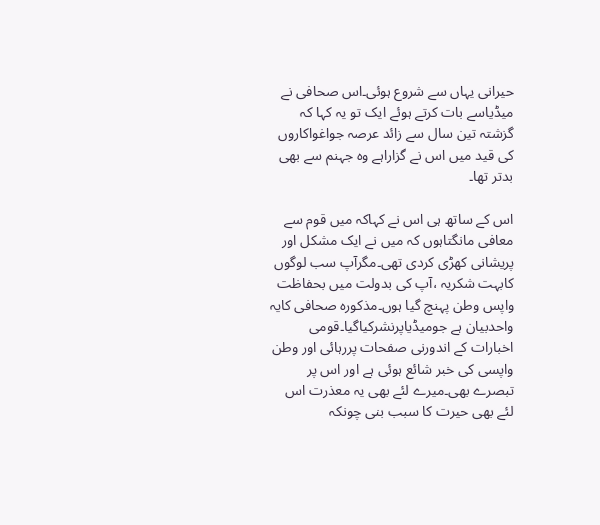حیرانی یہاں سے شروع ہوئی۔اس صحافی نے میڈیاسے بات کرتے ہوئے ایک تو یہ کہا کہ گزشتہ تین سال سے زائد عرصہ جواغواکاروں کی قید میں اس نے گزاراہے وہ جہنم سے بھی بدتر تھا۔

اس کے ساتھ ہی اس نے کہاکہ میں قوم سے معافی مانگتاہوں کہ میں نے ایک مشکل اور پریشانی کھڑی کردی تھی۔مگرآپ سب لوگوں کابہت شکریہ ،آپ کی بدولت میں بحفاظت واپس وطن پہنچ گیا ہوں۔مذکورہ صحافی کایہ واحدبیان ہے جومیڈیاپرنشرکیاگیا۔قومی اخبارات کے اندورنی صفحات پررہائی اور وطن واپسی کی خبر شائع ہوئی ہے اور اس پر تبصرے بھی۔میرے لئے بھی یہ معذرت اس لئے بھی حیرت کا سبب بنی چونکہ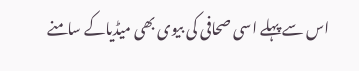اس سے پہلے اسی صحافی کی بیوی بھی میڈیاکے سامنے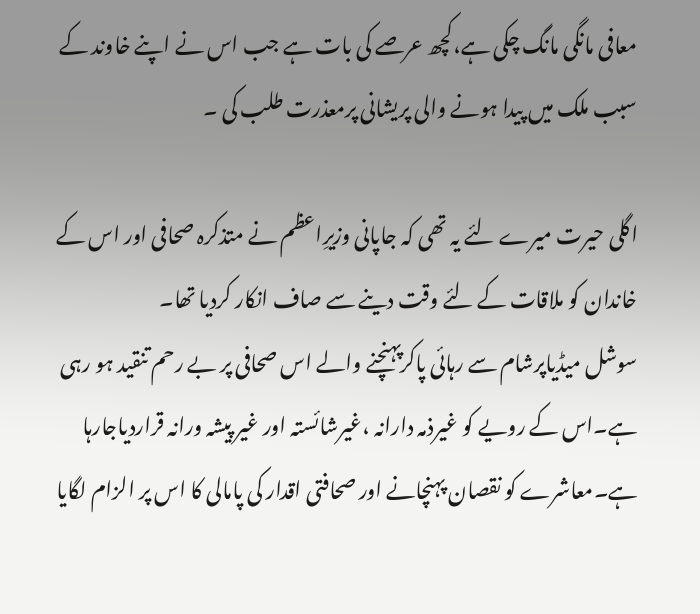معافی مانگی مانگ چکی ہے،کچھ عرصے کی بات ہے جب اس نے اپنے خاوند کے سبب ملک میں پیدا ہونے والی پریشانی پرمعذرت طلب کی ۔

اگلی حیرت میرے لئے یہ تھی کہ جاپانی وزیرِاعظم نے متذکرہ صحافی اور اس کے خاندان کو ملاقات کے لئے وقت دینے سے صاف انکار کردیا تھا۔
سوشل میڈیاپرشام سے رہائی پاکرپہنچنے والے اس صحافی پر بے رحم تنقید ہو رہی ہے۔اس کے رویے کو غیرذمہ دارانہ ،غیرشائستہ اور غیر پیشہ ورانہ قراردیاجارہا ہے۔معاشرے کو نقصان پہنچانے اور صحافتی اقدار کی پامالی کا اس پر الزام لگایا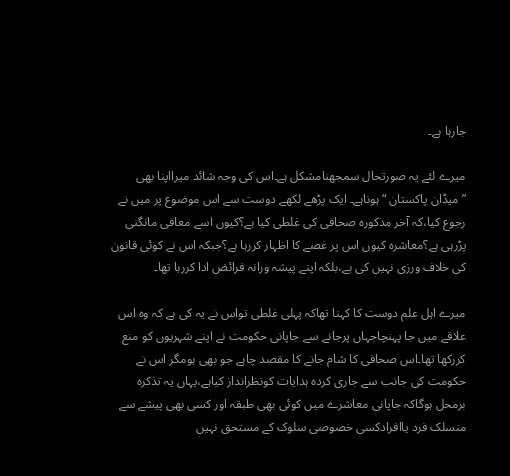جارہا ہے۔

میرے لئے یہ صورتحال سمجھنامشکل ہے۔اس کی وجہ شائد میرااپنا بھی ”میڈان پاکستان “ہوناہے۔ ایک پڑھے لکھے دوست سے اس موضوع پر میں نے رجوع کیا،کہ آخر مذکورہ صحافی کی غلطی کیا ہے؟کیوں اسے معافی مانگنی پڑرہی ہے؟معاشرہ کیوں اس پر غصے کا اظہار کررہا ہے؟جبکہ اس نے کوئی قانون کی خلاف ورزی نہیں کی ہے،بلکہ اپنے پیشہ ورانہ فرائض ادا کررہا تھا۔

میرے اہل علم دوست کا کہنا تھاکہ پہلی غلطی تواس نے یہ کی ہے کہ وہ اس علاقے میں جا پہنچاجہاں پرجانے سے جاپانی حکومت نے اپنے شہریوں کو منع کررکھا تھا۔اس صحافی کا شام جانے کا مقصد چاہے جو بھی ہومگر اس نے حکومت کی جانب سے جاری کردہ ہدایات کونظرانداز کیاہے،یہاں یہ تذکرہ برمحل ہوگاکہ جاپانی معاشرے میں کوئی بھی طبقہ اور کسی بھی پیشے سے منسلک فرد یاافرادکسی خصوصی سلوک کے مستحق نہیں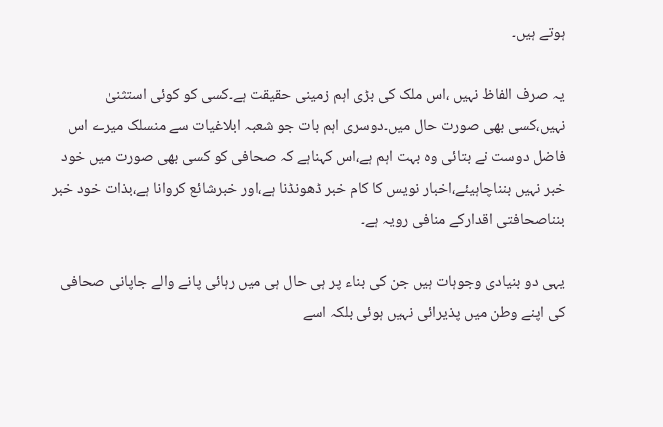ہوتے ہیں۔

یہ صرف الفاظ نہیں ،اس ملک کی بڑی اہم زمینی حقیقت ہے۔کسی کو کوئی استثنیٰ نہیں،کسی بھی صورت حال میں۔دوسری اہم بات جو شعبہ ابلاغیات سے منسلک میرے اس فاضل دوست نے بتائی وہ بہت اہم ہے،اس کہناہے کہ صحافی کو کسی بھی صورت میں خود خبر نہیں بنناچاہیئے،اخبار نویس کا کام خبر ڈھونڈنا ہے،اور خبرشائع کروانا ہے،بذات خود خبر بنناصحافتی اقدارکے منافی رویہ ہے۔

یہی دو بنیادی وجوہات ہیں جن کی بناء پر ہی حال ہی میں رہائی پانے والے جاپانی صحافی کی اپنے وطن میں پذیرائی نہیں ہوئی بلکہ اسے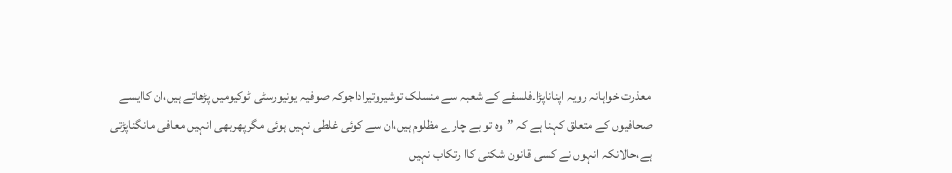معذرت خواہانہ رویہ اپناناپڑا۔فلسفے کے شعبہ سے منسلک توشیروتیراداجوکہ صوفیہ یونیورسٹی ٹوکیومیں پڑھاتے ہیں،ان کاایسے صحافیوں کے متعلق کہنا ہے کہ ”وہ تو بے چارے مظلوم ہیں،ان سے کوئی غلطی نہیں ہوئی مگرپھربھی انہیں معافی مانگناپڑتی ہے،حالانکہ انہوں نے کسی قانون شکنی کاا رتکاب نہیں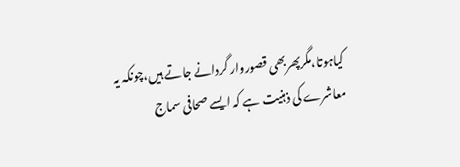کیاہوتا،مگرپھربھی قصوروار گردانے جاتے ہیں،چونکہ یہ معاشرے کی ذہنیت ہے کہ ایسے صحافی سماج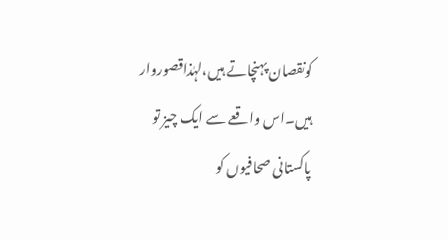کونقصان پہنچاتے ہیں،لہٰذاقصوروار ہیں۔اس واقعے سے ایک چیز تو پاکستانی صحافیوں کو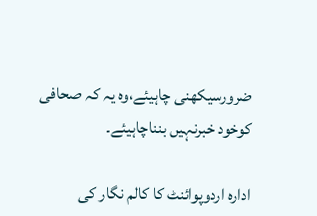ضرورسیکھنی چاہیئے،وہ یہ کہ صحافی کوخود خبرنہیں بنناچاہیئے۔

ادارہ اردوپوائنٹ کا کالم نگار کی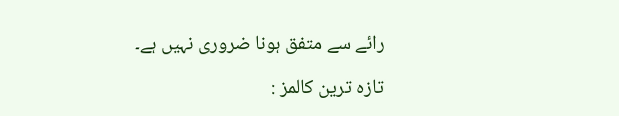رائے سے متفق ہونا ضروری نہیں ہے۔

تازہ ترین کالمز :